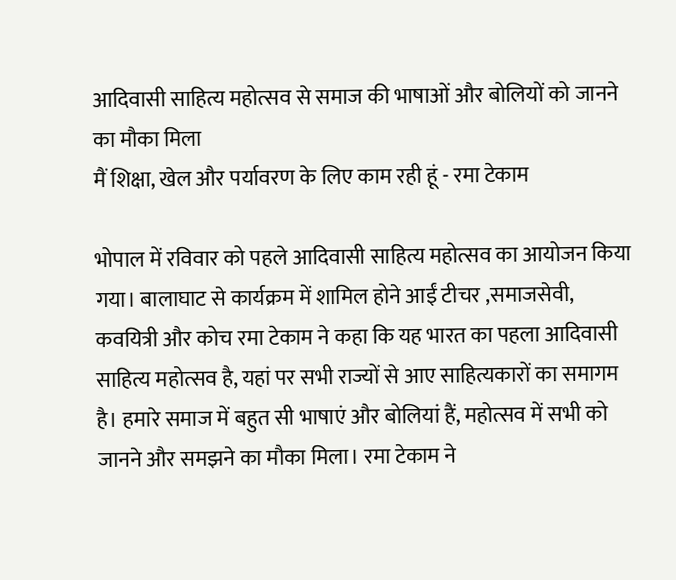आदिवासी साहित्य महोत्सव से समाज की भाषाओं और बोलियों को जानने का मौका मिला
मैं शिक्षा, खेल और पर्यावरण के लिए काम रही हूं - रमा टेकाम

भोपाल में रविवार को पहले आदिवासी साहित्य महोत्सव का आयोजन किया गया। बालाघाट से कार्यक्रम में शामिल होने आईं टीचर ,समाजसेवी, कवयित्री और कोच रमा टेकाम ने कहा कि यह भारत का पहला आदिवासी साहित्य महोत्सव है, यहां पर सभी राज्यों से आए साहित्यकारों का समागम है। हमारे समाज में बहुत सी भाषाएं और बोलियां हैं, महोत्सव में सभी को जानने और समझने का मौका मिला। रमा टेकाम ने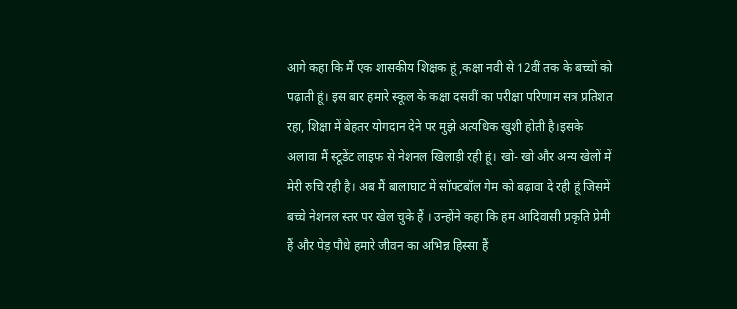आगे कहा कि मैं एक शासकीय शिक्षक हूं ,कक्षा नवी से 12वीं तक के बच्चों को पढ़ाती हूं। इस बार हमारे स्कूल के कक्षा दसवीं का परीक्षा परिणाम सत्र प्रतिशत रहा, शिक्षा में बेहतर योगदान देने पर मुझे अत्यधिक खुशी होती है।इसके अलावा मैं स्टूडेंट लाइफ से नेशनल खिलाड़ी रही हूं। खो- खो और अन्य खेलों में मेरी रुचि रही है। अब मैं बालाघाट में सॉफ्टबॉल गेम को बढ़ावा दे रही हूं जिसमें बच्चे नेशनल स्तर पर खेल चुके हैं । उन्होंने कहा कि हम आदिवासी प्रकृति प्रेमी हैं और पेड़ पौधे हमारे जीवन का अभिन्न हिस्सा हैं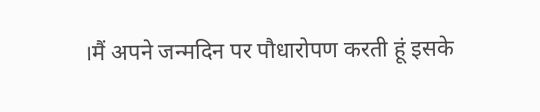।मैं अपने जन्मदिन पर पौधारोपण करती हूं इसके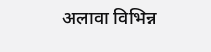अलावा विभिन्न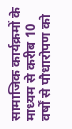सामाजिक कार्यक्रमों के माध्यम से करीब 10 वर्षों से पौधारोपण को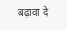बढ़ावा दे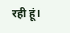रही हूं।